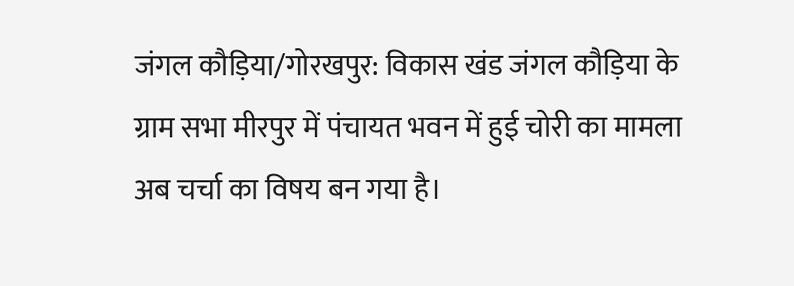जंगल कौड़िया/गोरखपुर: विकास खंड जंगल कौड़िया के ग्राम सभा मीरपुर में पंचायत भवन में हुई चोरी का मामला अब चर्चा का विषय बन गया है।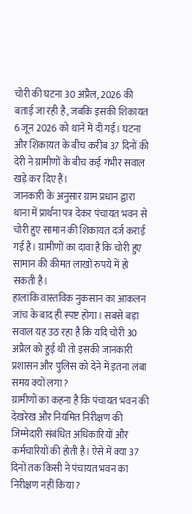चोरी की घटना 30 अप्रैल, 2026 की बताई जा रही है, जबकि इसकी शिकायत 6 जून 2026 को थाने में दी गई। घटना और शिकायत के बीच करीब 37 दिनों की देरी ने ग्रामीणों के बीच कई गंभीर सवाल खड़े कर दिए हैं।
जानकारी के अनुसार ग्राम प्रधान द्वारा थाना में प्रार्थना पत्र देकर पंचायत भवन से चोरी हुए सामान की शिकायत दर्ज कराई गई है। ग्रामीणों का दावा है कि चोरी हुए सामान की कीमत लाखों रुपये में हो सकती है।
हालांकि वास्तविक नुकसान का आकलन जांच के बाद ही स्पष्ट होगा। सबसे बड़ा सवाल यह उठ रहा है कि यदि चोरी 30 अप्रैल को हुई थी तो इसकी जानकारी प्रशासन और पुलिस को देने में इतना लंबा समय क्यों लगा?
ग्रामीणों का कहना है कि पंचायत भवन की देखरेख और नियमित निरीक्षण की जिम्मेदारी संबंधित अधिकारियों और कर्मचारियों की होती है। ऐसे में क्या 37 दिनों तक किसी ने पंचायत भवन का निरीक्षण नहीं किया?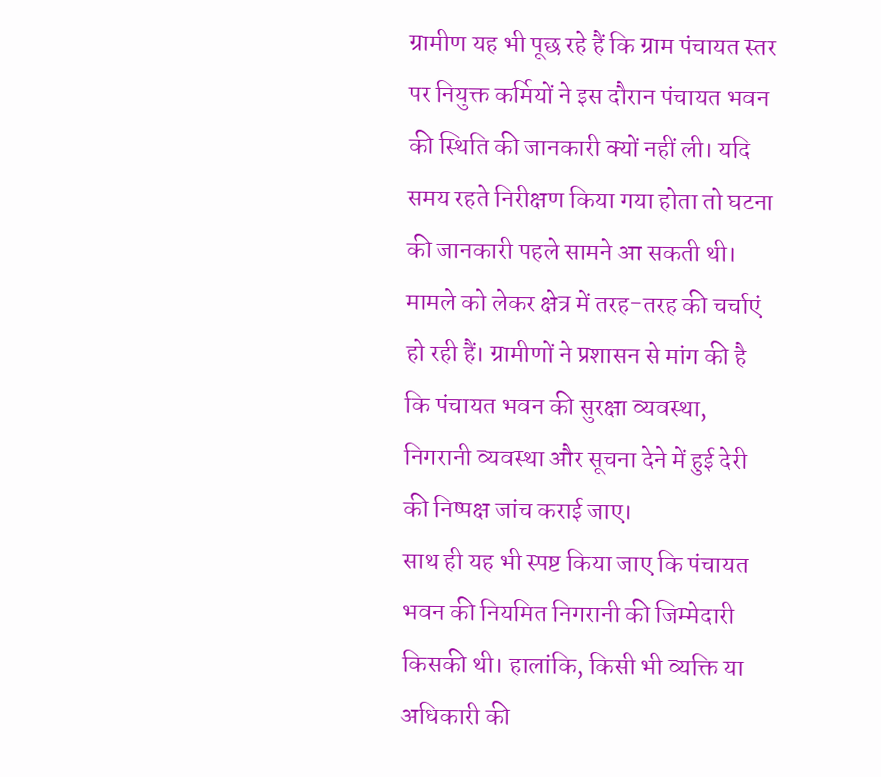ग्रामीण यह भी पूछ रहे हैं कि ग्राम पंचायत स्तर पर नियुक्त कर्मियों ने इस दौरान पंचायत भवन की स्थिति की जानकारी क्यों नहीं ली। यदि समय रहते निरीक्षण किया गया होता तो घटना की जानकारी पहले सामने आ सकती थी।
मामले को लेकर क्षेत्र में तरह-तरह की चर्चाएं हो रही हैं। ग्रामीणों ने प्रशासन से मांग की है कि पंचायत भवन की सुरक्षा व्यवस्था, निगरानी व्यवस्था और सूचना देने में हुई देरी की निष्पक्ष जांच कराई जाए।
साथ ही यह भी स्पष्ट किया जाए कि पंचायत भवन की नियमित निगरानी की जिम्मेदारी किसकी थी। हालांकि, किसी भी व्यक्ति या अधिकारी की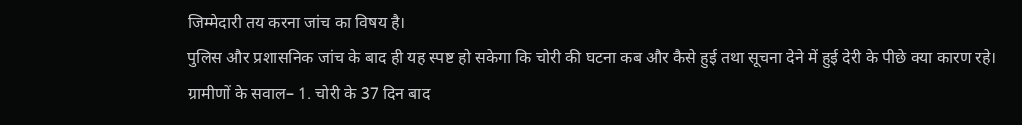जिम्मेदारी तय करना जांच का विषय है।
पुलिस और प्रशासनिक जांच के बाद ही यह स्पष्ट हो सकेगा कि चोरी की घटना कब और कैसे हुई तथा सूचना देने में हुई देरी के पीछे क्या कारण रहे।
ग्रामीणों के सवाल– 1. चोरी के 37 दिन बाद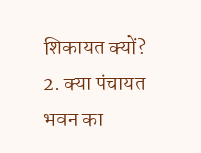शिकायत क्यों? 2. क्या पंचायत भवन का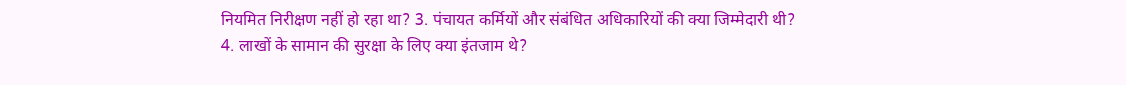नियमित निरीक्षण नहीं हो रहा था? 3. पंचायत कर्मियों और संबंधित अधिकारियों की क्या जिम्मेदारी थी? 4. लाखों के सामान की सुरक्षा के लिए क्या इंतजाम थे?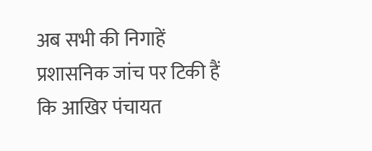अब सभी की निगाहें प्रशासनिक जांच पर टिकी हैं कि आखिर पंचायत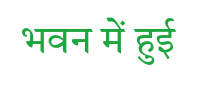भवन में हुई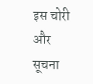इस चोरी और सूचना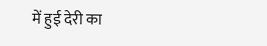में हुई देरी का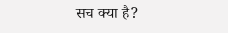सच क्या है?